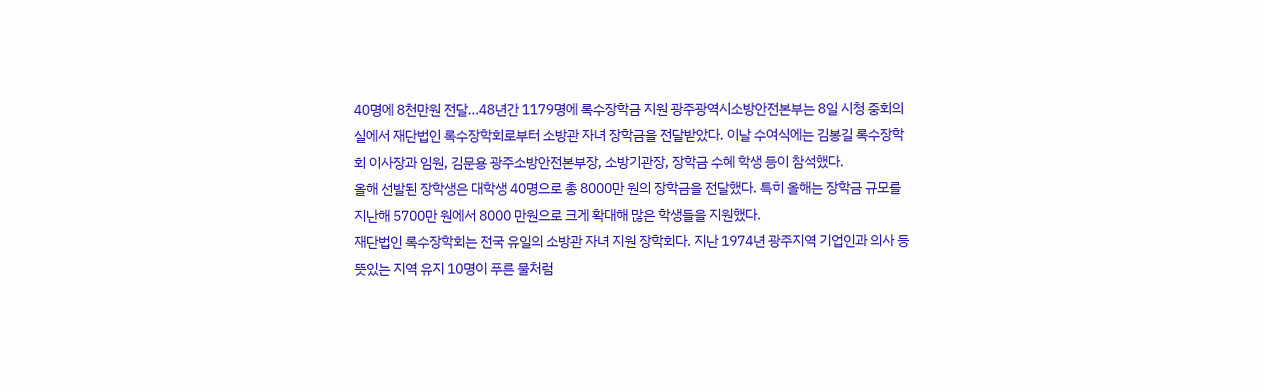40명에 8천만원 전달…48년간 1179명에 록수장학금 지원 광주광역시소방안전본부는 8일 시청 중회의실에서 재단법인 록수장학회로부터 소방관 자녀 장학금을 전달받았다. 이날 수여식에는 김봉길 록수장학회 이사장과 임원, 김문용 광주소방안전본부장, 소방기관장, 장학금 수혜 학생 등이 참석했다.
올해 선발된 장학생은 대학생 40명으로 총 8000만 원의 장학금을 전달했다. 특히 올해는 장학금 규모를 지난해 5700만 원에서 8000 만원으로 크게 확대해 많은 학생들을 지원했다.
재단법인 록수장학회는 전국 유일의 소방관 자녀 지원 장학회다. 지난 1974년 광주지역 기업인과 의사 등 뜻있는 지역 유지 10명이 푸른 물처럼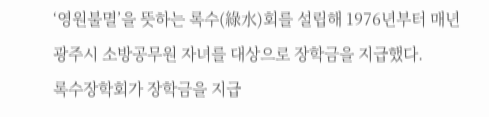‘영원불멸’을 뜻하는 록수(綠水)회를 설립해 1976년부터 매년 광주시 소방공무원 자녀를 대상으로 장학금을 지급했다.
록수장학회가 장학금을 지급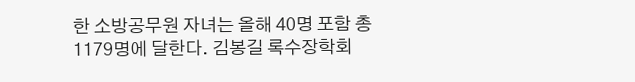한 소방공무원 자녀는 올해 40명 포함 총 1179명에 달한다. 김봉길 록수장학회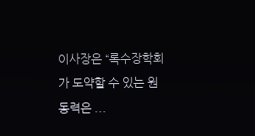이사장은 “록수장학회가 도약할 수 있는 원동력은 ...